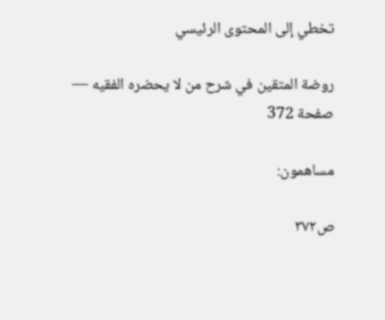تخطي إلى المحتوى الرئيسي

روضة المتقين في شرح من لا يحضره الفقيه — صفحة 372

مساهمون:

ص٣٧٢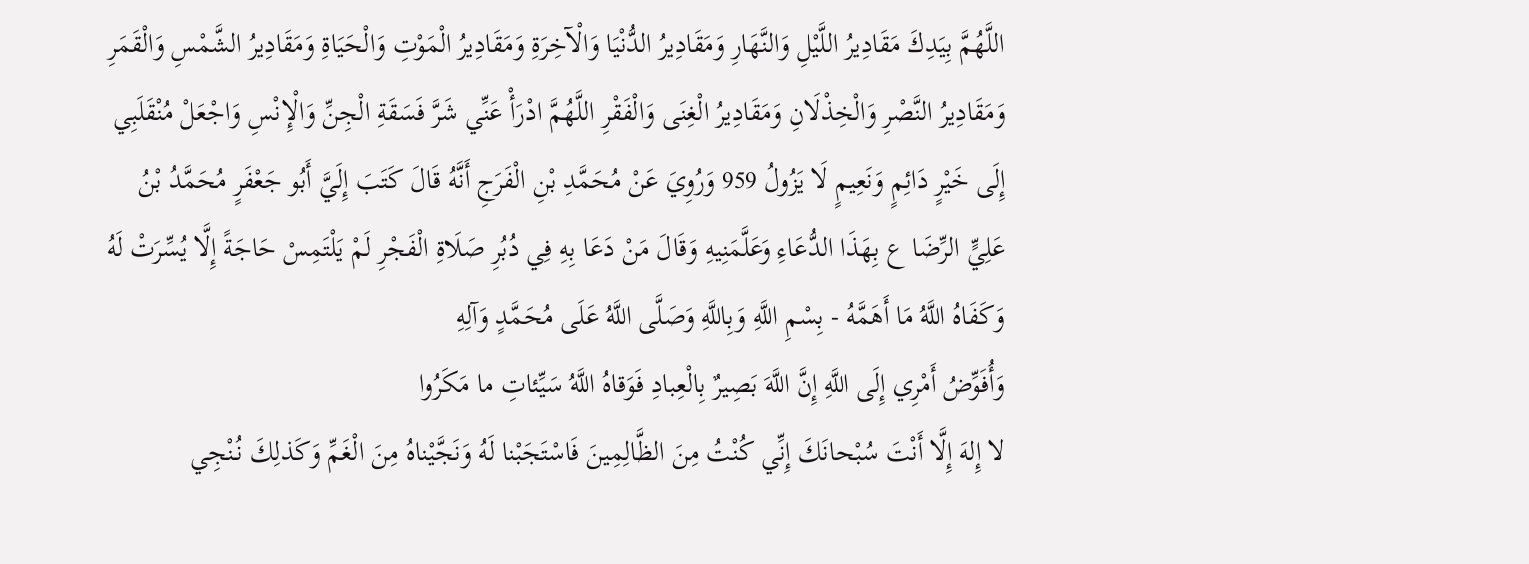اللَّهُمَّ بِيَدِكَ مَقَادِيرُ اللَّيْلِ وَالنَّهَارِ وَمَقَادِيرُ الدُّنْيَا وَالْآخِرَةِ وَمَقَادِيرُ الْمَوْتِ وَالْحَيَاةِ وَمَقَادِيرُ الشَّمْسِ وَالْقَمَرِ وَمَقَادِيرُ النَّصْرِ وَالْخِذْلَانِ وَمَقَادِيرُ الْغِنَى وَالْفَقْرِ اللَّهُمَّ ادْرَأْ عَنِّي شَرَّ فَسَقَةِ الْجِنِّ وَالْإِنْسِ وَاجْعَلْ مُنْقَلَبِي إِلَى خَيْرٍ دَائِمٍ وَنَعِيمٍ لَا يَزُولُ 959 وَرُوِيَ عَنْ مُحَمَّدِ بْنِ الْفَرَجِ أَنَّهُ قَالَ كَتَبَ إِلَيَّ أَبُو جَعْفَرٍ مُحَمَّدُ بْنُ عَلِيٍّ الرِّضَا ع بِهَذَا الدُّعَاءِ وَعَلَّمَنِيهِ وَقَالَ مَنْ دَعَا بِهِ فِي دُبُرِ صَلَاةِ الْفَجْرِ لَمْ يَلْتَمِسْ حَاجَةً إِلَّا يُسِّرَتْ لَهُ وَكَفَاهُ اللَّهُ مَا أَهَمَّهُ - بِسْمِ اللَّهِ وَبِاللَّهِ وَصَلَّى اللَّهُ عَلَى مُحَمَّدٍ وَآلِهِ
وَأُفَوِّضُ أَمْرِي إِلَى اللَّهِ إِنَّ اللَّهَ بَصِيرٌ بِالْعِبادِ فَوَقاهُ اللَّهُ سَيِّئاتِ ما مَكَرُوا
لا إِلهَ إِلَّا أَنْتَ سُبْحانَكَ إِنِّي كُنْتُ مِنَ الظَّالِمِينَ فَاسْتَجَبْنا لَهُ وَنَجَّيْناهُ مِنَ الْغَمِّ وَكَذلِكَ نُنْجِي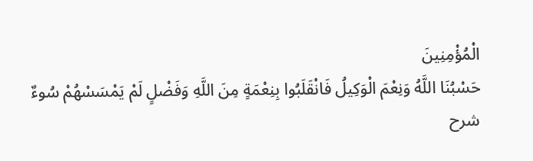الْمُؤْمِنِينَ
حَسْبُنَا اللَّهُ وَنِعْمَ الْوَكِيلُ فَانْقَلَبُوا بِنِعْمَةٍ مِنَ اللَّهِ وَفَضْلٍ لَمْ يَمْسَسْهُمْ سُوءٌ
شرح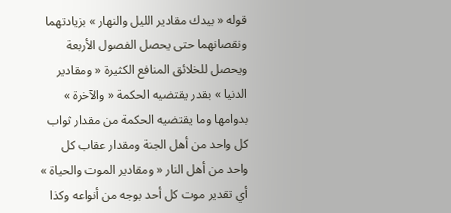قوله « بيدك مقادير الليل والنهار » بزيادتهما ونقصانهما حتى يحصل الفصول الأربعة ويحصل للخلائق المنافع الكثيرة « ومقادير الدنيا » بقدر يقتضيه الحكمة « والآخرة » بدوامها وما يقتضيه الحكمة من مقدار ثواب كل واحد من أهل الجنة ومقدار عقاب كل واحد من أهل النار « ومقادير الموت والحياة » أي تقدير موت كل أحد بوجه من أنواعه وكذا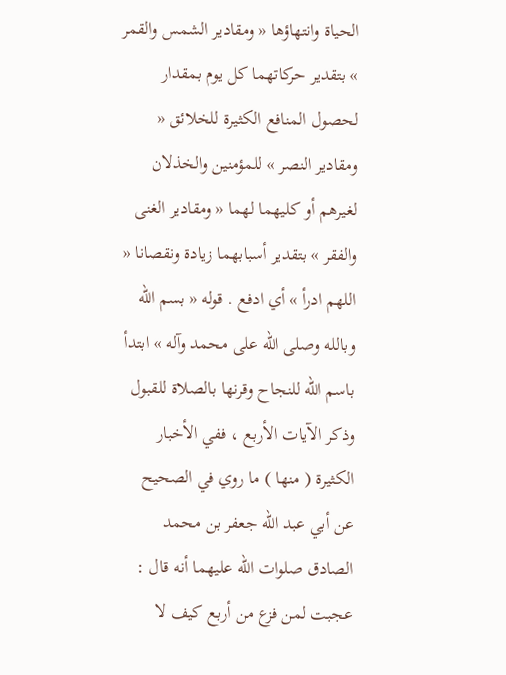الحياة وانتهاؤها « ومقادير الشمس والقمر » بتقدير حركاتهما كل يوم بمقدار لحصول المنافع الكثيرة للخلائق « ومقادير النصر » للمؤمنين والخذلان لغيرهم أو كليهما لهما « ومقادير الغنى والفقر » بتقدير أسبابهما زيادة ونقصانا « اللهم ادرأ » أي ادفع . قوله « بسم الله وبالله وصلى الله على محمد وآله » ابتدأ باسم الله للنجاح وقرنها بالصلاة للقبول وذكر الآيات الأربع ، ففي الأخبار الكثيرة ( منها ) ما روي في الصحيح عن أبي عبد الله جعفر بن محمد الصادق صلوات الله عليهما أنه قال : عجبت لمن فزع من أربع كيف لا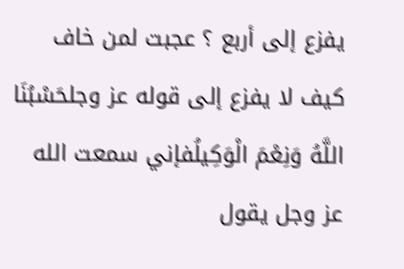يفزع إلى أربع ؟ عجبت لمن خاف كيف لا يفزع إلى قوله عز وجلحَسْبُنَا اللَّهُ وَنِعْمَ الْوَكِيلُفإني سمعت الله عز وجل يقول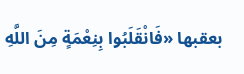بعقبها «فَانْقَلَبُوا بِنِعْمَةٍ مِنَ اللَّهِ